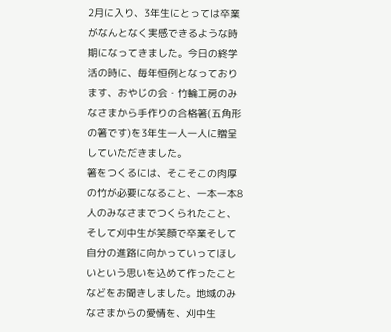2月に入り、3年生にとっては卒業がなんとなく実感できるような時期になってきました。今日の終学活の時に、毎年恒例となっております、おやじの会・竹輪工房のみなさまから手作りの合格箸(五角形の箸です)を3年生一人一人に贈呈していただきました。
箸をつくるには、そこそこの肉厚の竹が必要になること、一本一本8人のみなさまでつくられたこと、そして刈中生が笑顔で卒業そして自分の進路に向かっていってほしいという思いを込めて作ったことなどをお聞きしました。地域のみなさまからの愛情を、刈中生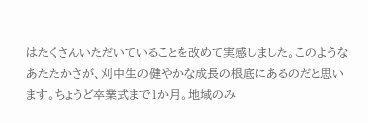はたくさんいただいていることを改めて実感しました。このようなあたたかさが、刈中生の健やかな成長の根底にあるのだと思います。ちょうど卒業式まで1か月。地域のみ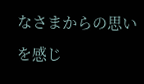なさまからの思いを感じ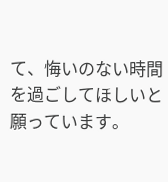て、悔いのない時間を過ごしてほしいと願っています。